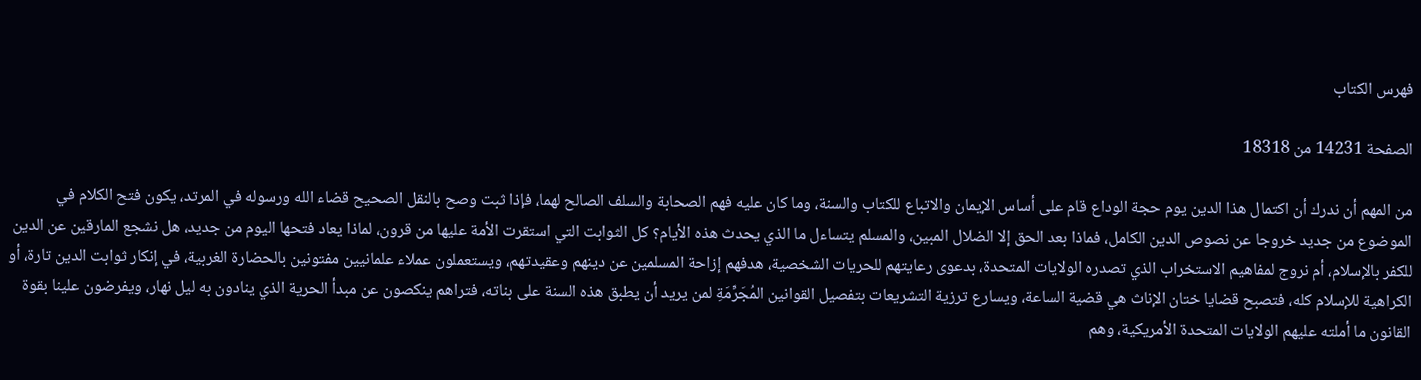فهرس الكتاب

الصفحة 14231 من 18318

من المهم أن ندرك أن اكتمال هذا الدين يوم حجة الوداع قام على أساس الإيمان والاتباع للكتاب والسنة، وما كان عليه فهم الصحابة والسلف الصالح لهما، فإذا ثبت وصح بالنقل الصحيح قضاء الله ورسوله في المرتد، يكون فتح الكلام في الموضوع من جديد خروجا عن نصوص الدين الكامل، فماذا بعد الحق إلا الضلال المبين، والمسلم يتساءل ما الذي يحدث هذه الأيام؟ كل الثوابت التي استقرت الأمة عليها من قرون، لماذا يعاد فتحها اليوم من جديد، هل نشجع المارقين عن الدين للكفر بالإسلام، أم نروج لمفاهيم الاستخراب الذي تصدره الولايات المتحدة، بدعوى رعايتهم للحريات الشخصية، هدفهم إزاحة المسلمين عن دينهم وعقيدتهم، ويستعملون عملاء علمانيين مفتونين بالحضارة الغربية، في إنكار ثوابت الدين تارة، أو الكراهية للإسلام كله، فتصبح قضايا ختان الإناث هي قضية الساعة، ويسارع ترزية التشريعات بتفصيل القوانين المُجَرِّمَةِ لمن يريد أن يطبق هذه السنة على بناته، فتراهم ينكصون عن مبدأ الحرية الذي ينادون به ليل نهار، ويفرضون علينا بقوة القانون ما أملته عليهم الولايات المتحدة الأمريكية، وهم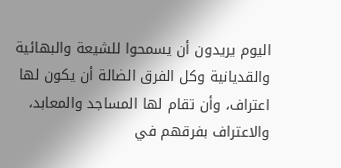اليوم يريدون أن يسمحوا للشيعة والبهائية والقديانية وكل الفرق الضالة أن يكون لها اعتراف، وأن تقام لها المساجد والمعابد، والاعتراف بفرقهم في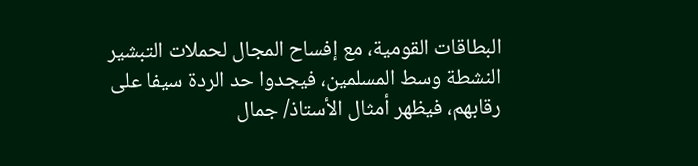البطاقات القومية، مع إفساح المجال لحملات التبشير النشطة وسط المسلمين، فيجدوا حد الردة سيفا على رقابهم، فيظهر أمثال الأستاذ/ جمال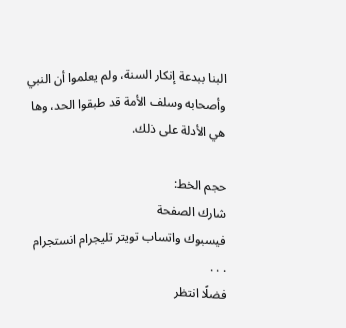البنا ببدعة إنكار السنة، ولم يعلموا أن النبي وأصحابه وسلف الأمة قد طبقوا الحد، وها هي الأدلة على ذلك.

حجم الخط:
شارك الصفحة
فيسبوك واتساب تويتر تليجرام انستجرام
. . .
فضلًا انتظر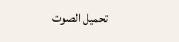تحميل الصوت